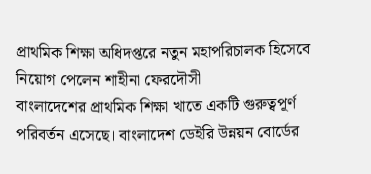প্রাথমিক শিক্ষা অধিদপ্তরে নতুন মহাপরিচালক হিসেবে নিয়োগ পেলেন শাহীনা ফেরদৌসী
বাংলাদেশের প্রাথমিক শিক্ষা খাতে একটি গুরুত্বপূর্ণ পরিবর্তন এসেছে। বাংলাদেশ ডেইরি উন্নয়ন বোর্ডের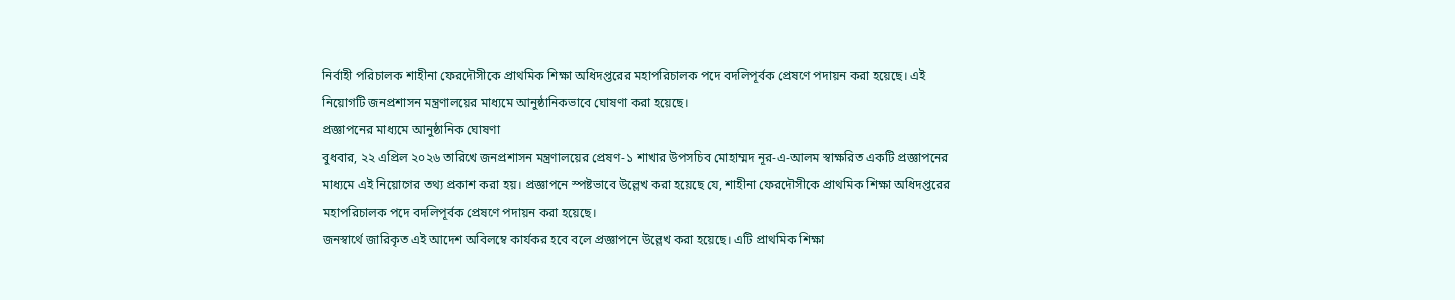নির্বাহী পরিচালক শাহীনা ফেরদৌসীকে প্রাথমিক শিক্ষা অধিদপ্তরের মহাপরিচালক পদে বদলিপূর্বক প্রেষণে পদায়ন করা হয়েছে। এই নিয়োগটি জনপ্রশাসন মন্ত্রণালয়ের মাধ্যমে আনুষ্ঠানিকভাবে ঘোষণা করা হয়েছে।
প্রজ্ঞাপনের মাধ্যমে আনুষ্ঠানিক ঘোষণা
বুধবার, ২২ এপ্রিল ২০২৬ তারিখে জনপ্রশাসন মন্ত্রণালয়ের প্রেষণ-১ শাখার উপসচিব মোহাম্মদ নূর-এ-আলম স্বাক্ষরিত একটি প্রজ্ঞাপনের মাধ্যমে এই নিয়োগের তথ্য প্রকাশ করা হয়। প্রজ্ঞাপনে স্পষ্টভাবে উল্লেখ করা হয়েছে যে, শাহীনা ফেরদৌসীকে প্রাথমিক শিক্ষা অধিদপ্তরের মহাপরিচালক পদে বদলিপূর্বক প্রেষণে পদায়ন করা হয়েছে।
জনস্বার্থে জারিকৃত এই আদেশ অবিলম্বে কার্যকর হবে বলে প্রজ্ঞাপনে উল্লেখ করা হয়েছে। এটি প্রাথমিক শিক্ষা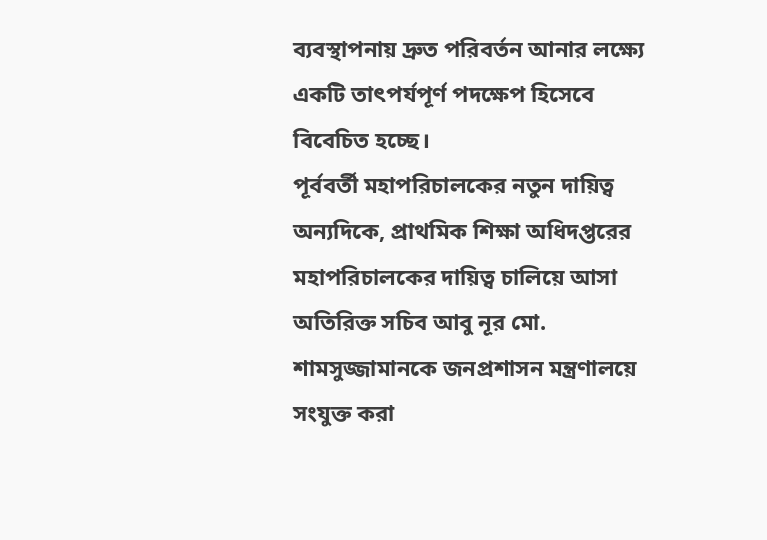ব্যবস্থাপনায় দ্রুত পরিবর্তন আনার লক্ষ্যে একটি তাৎপর্যপূর্ণ পদক্ষেপ হিসেবে বিবেচিত হচ্ছে।
পূর্ববর্তী মহাপরিচালকের নতুন দায়িত্ব
অন্যদিকে, প্রাথমিক শিক্ষা অধিদপ্তরের মহাপরিচালকের দায়িত্ব চালিয়ে আসা অতিরিক্ত সচিব আবু নূর মো. শামসুজ্জামানকে জনপ্রশাসন মন্ত্রণালয়ে সংযুক্ত করা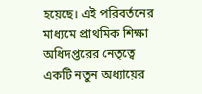হয়েছে। এই পরিবর্তনের মাধ্যমে প্রাথমিক শিক্ষা অধিদপ্তরের নেতৃত্বে একটি নতুন অধ্যায়ের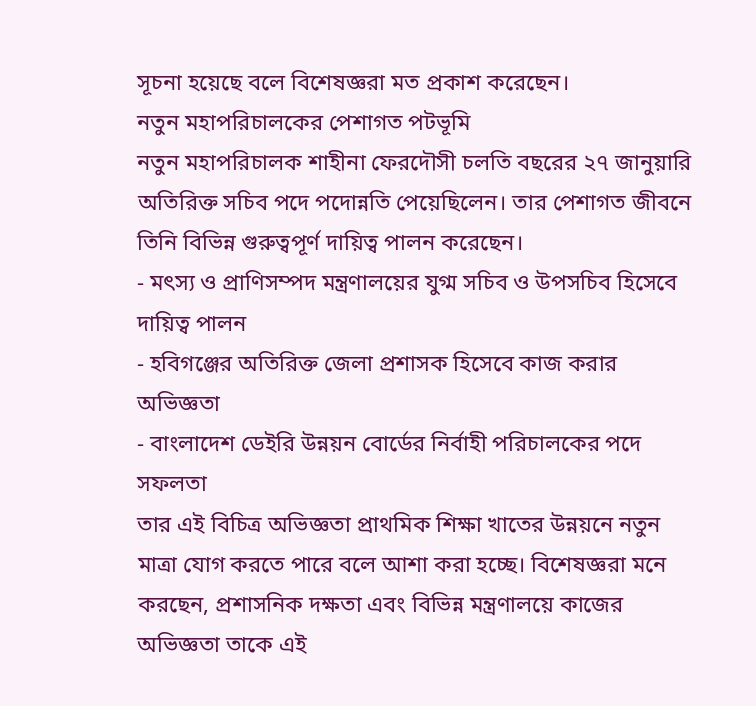সূচনা হয়েছে বলে বিশেষজ্ঞরা মত প্রকাশ করেছেন।
নতুন মহাপরিচালকের পেশাগত পটভূমি
নতুন মহাপরিচালক শাহীনা ফেরদৌসী চলতি বছরের ২৭ জানুয়ারি অতিরিক্ত সচিব পদে পদোন্নতি পেয়েছিলেন। তার পেশাগত জীবনে তিনি বিভিন্ন গুরুত্বপূর্ণ দায়িত্ব পালন করেছেন।
- মৎস্য ও প্রাণিসম্পদ মন্ত্রণালয়ের যুগ্ম সচিব ও উপসচিব হিসেবে দায়িত্ব পালন
- হবিগঞ্জের অতিরিক্ত জেলা প্রশাসক হিসেবে কাজ করার অভিজ্ঞতা
- বাংলাদেশ ডেইরি উন্নয়ন বোর্ডের নির্বাহী পরিচালকের পদে সফলতা
তার এই বিচিত্র অভিজ্ঞতা প্রাথমিক শিক্ষা খাতের উন্নয়নে নতুন মাত্রা যোগ করতে পারে বলে আশা করা হচ্ছে। বিশেষজ্ঞরা মনে করছেন, প্রশাসনিক দক্ষতা এবং বিভিন্ন মন্ত্রণালয়ে কাজের অভিজ্ঞতা তাকে এই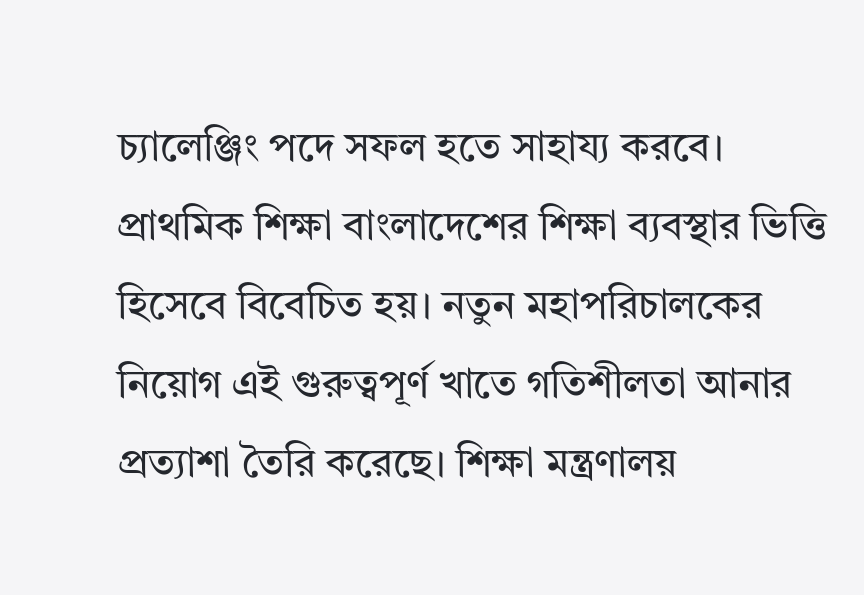চ্যালেঞ্জিং পদে সফল হতে সাহায্য করবে।
প্রাথমিক শিক্ষা বাংলাদেশের শিক্ষা ব্যবস্থার ভিত্তি হিসেবে বিবেচিত হয়। নতুন মহাপরিচালকের নিয়োগ এই গুরুত্বপূর্ণ খাতে গতিশীলতা আনার প্রত্যাশা তৈরি করেছে। শিক্ষা মন্ত্রণালয়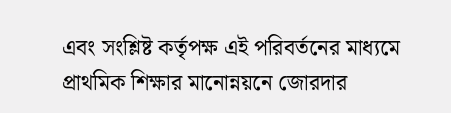এবং সংশ্লিষ্ট কর্তৃপক্ষ এই পরিবর্তনের মাধ্যমে প্রাথমিক শিক্ষার মানোন্নয়নে জোরদার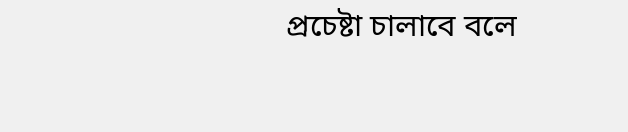প্রচেষ্টা চালাবে বলে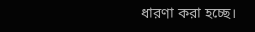ধারণা করা হচ্ছে।